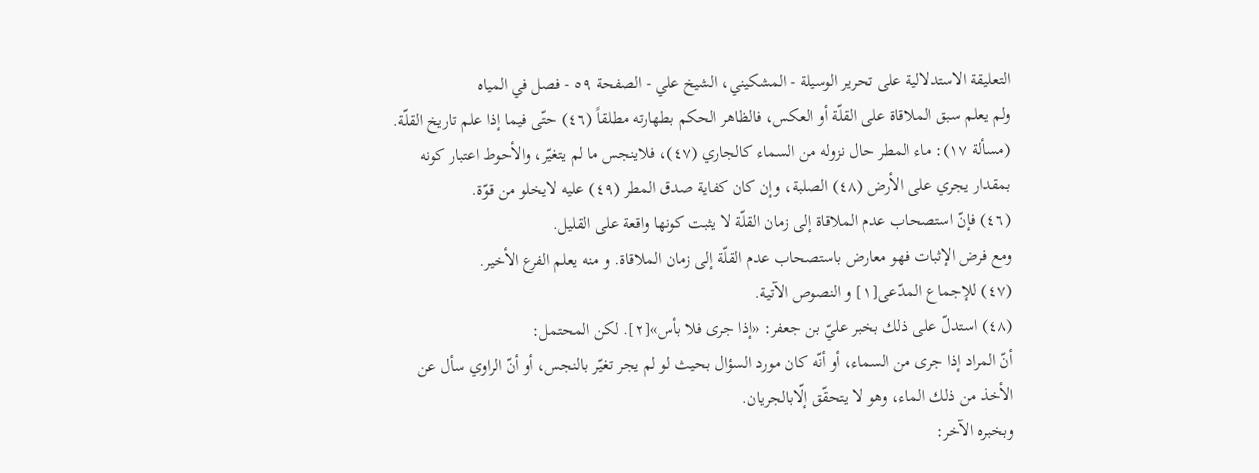التعليقة الاستدلالية على تحرير الوسيلة - المشكيني، الشيخ علي - الصفحة ٥٩ - فصل في المياه
ولم يعلم سبق الملاقاة على القلّة أو العكس، فالظاهر الحكم بطهارته مطلقاً (٤٦) حتّى فيما إذا علم تاريخ القلّة.
(مسألة ١٧): ماء المطر حال نزوله من السماء كالجاري (٤٧)، فلاينجس ما لم يتغيّر، والأحوط اعتبار كونه بمقدار يجري على الأرض (٤٨) الصلبة، وإن كان كفاية صدق المطر (٤٩) عليه لايخلو من قوّة.
(٤٦) فإنّ استصحاب عدم الملاقاة إلى زمان القلّة لا يثبت كونها واقعة على القليل.
ومع فرض الإثبات فهو معارض باستصحاب عدم القلّة إلى زمان الملاقاة. و منه يعلم الفرع الأخير.
(٤٧) للإجماع المدّعى[١] و النصوص الآتية.
(٤٨) استدلّ على ذلك بخبر عليّ بن جعفر: «إذا جرى فلا بأس»[٢]. لكن المحتمل:
أنّ المراد إذا جرى من السماء، أو أنّه كان مورد السؤال بحيث لو لم يجر تغيّر بالنجس، أو أنّ الراوي سأل عن الأخذ من ذلك الماء، وهو لا يتحقّق إلّابالجريان.
وبخبره الآخر: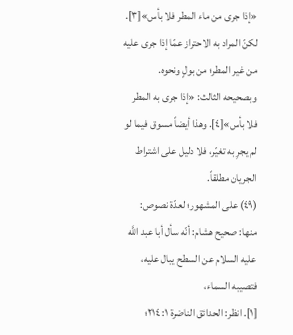«إذا جرى من ماء المطر فلا بأس»[٣]. لكنّ المراد به الاحتراز عمّا إذا جرى عليه من غير المطر؛ من بولٍ ونحوه.
وبصحيحه الثالث: «إذا جرى به المطر فلا بأس»[٤]. وهذا أيضاً مسوق فيما لو لم يجرِ به تغيّر، فلا دليل على اشتراط الجريان مطلقاً.
(٤٩) على المشهور؛ لعدّة نصوص:
منها: صحيح هشام: أنّه سأل أبا عبد اللَّه عليه السلام عن السطح يبال عليه، فتصيبه السماء،
[١]. انظر: الحدائق الناضرة ١: ٢١٤؛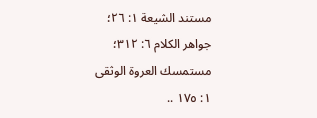مستند الشيعة ١: ٢٦؛ جواهر الكلام ٦: ٣١٢؛ مستمسك العروة الوثقى ١: ١٧٥ ..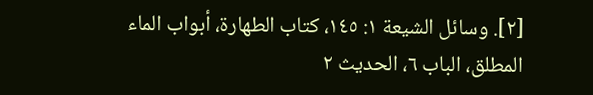[٢]. وسائل الشيعة ١: ١٤٥، كتاب الطهارة، أبواب الماء المطلق، الباب ٦، الحديث ٢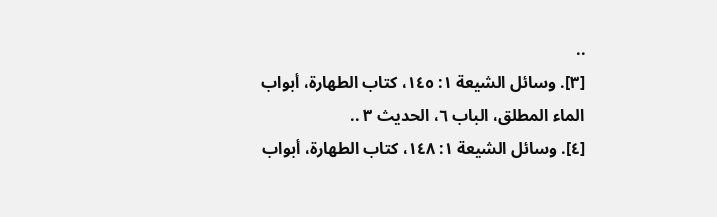..
[٣]. وسائل الشيعة ١: ١٤٥، كتاب الطهارة، أبواب الماء المطلق، الباب ٦، الحديث ٣ ..
[٤]. وسائل الشيعة ١: ١٤٨، كتاب الطهارة، أبواب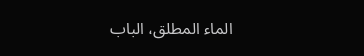الماء المطلق، الباب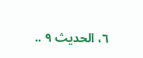٦، الحديث ٩ ..